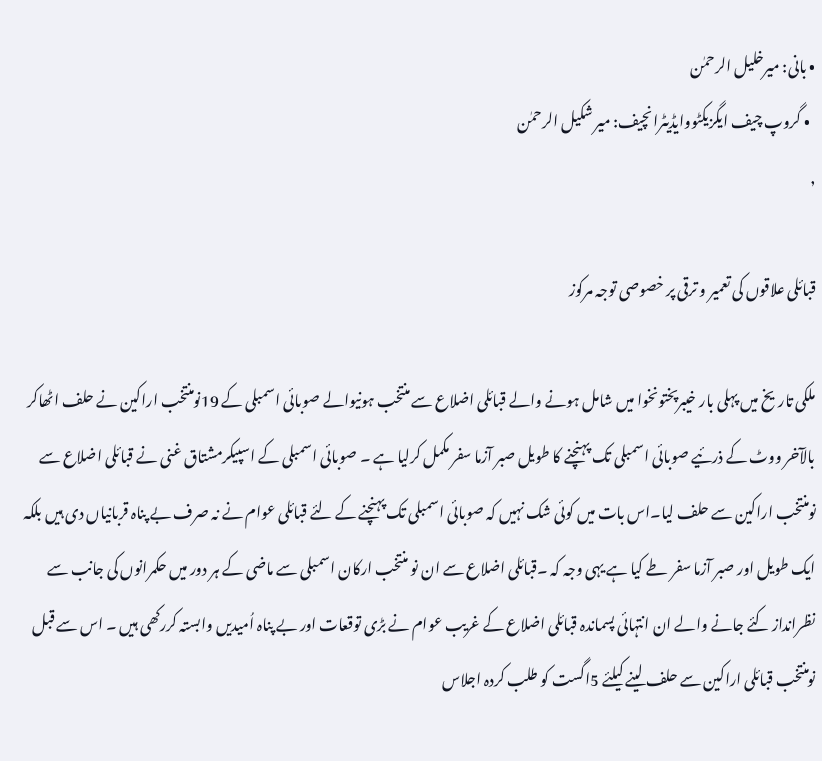• بانی: میرخلیل الرحمٰن
  • گروپ چیف ایگزیکٹووایڈیٹرانچیف: میر شکیل الرحمٰن
,

قبائلی علاقوں کی تعمیر و ترقی پر خصوصی توجہ مرکوز

ملکی تاریخ میں پہلی بار خیبرپختونخوا میں شامل ہونے والے قبائلی اضلاع سے منتخب ہونیوالے صوبائی اسمبلی کے 19نومنتخب اراکین نے حلف اٹھاکر بالآخر ووٹ کے ذرئیے صوبائی اسمبلی تک پہنچنے کا طویل صبر آزما سفر مکمل کرلیا ہے ۔ صوبائی اسمبلی کے اسپیکرمشتاق غنی نے قبائلی اضلاع سے نومنتخب اراکین سے حلف لیا۔اس بات میں کوئی شک نہیں کہ صوبائی اسمبلی تک پہنچنے کے لئے قبائلی عوام نے نہ صرف بے پناہ قربانیاں دی ہیں بلکہ ایک طویل اور صبر آزما سفر طے کیا ہے یہی وجہ کہ ۔قبائلی اضلاع سے ان نو منتخب ارکان اسمبلی سے ماضی کے ہر دور میں حکمرانوں کی جانب سے نظرانداز کئے جانے والے ان انتہائی پسماندہ قبائلی اضلاع کے غریب عوام نے بڑی توقعات اور بے پناہ اُمیدیں وابستہ کررکھی ہیں ۔ اس سے قبل نومنتخب قبائلی اراکین سے حلف لینے کیلئے 5اگست کو طلب کردہ اجلاس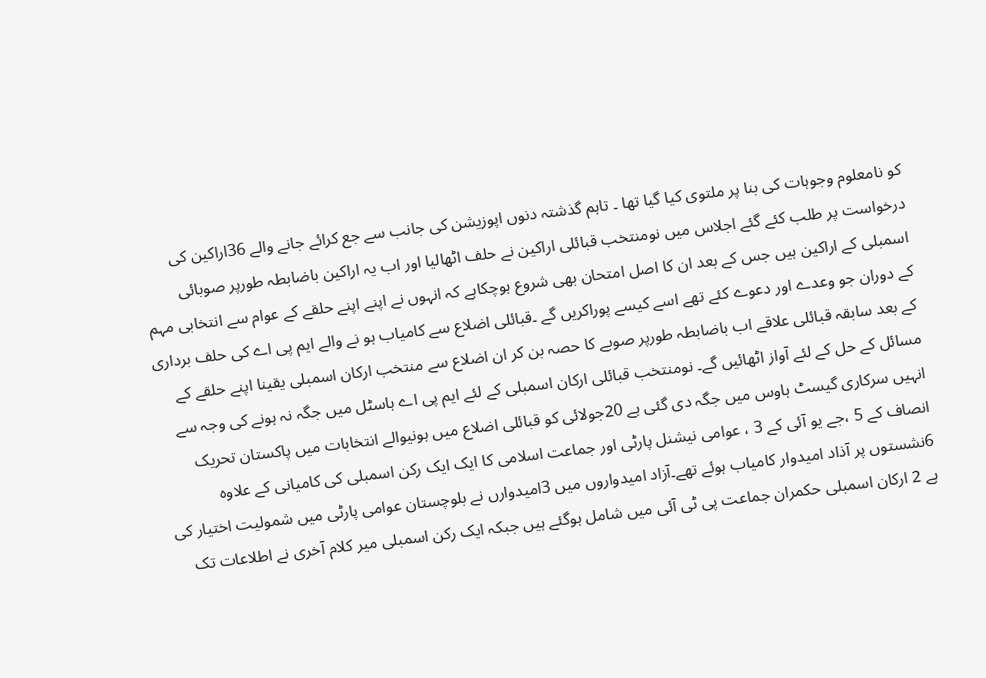کو نامعلوم وجوہات کی بنا پر ملتوی کیا گیا تھا ۔ تاہم گذشتہ دنوں اپوزیشن کی جانب سے جع کرائے جانے والے 36اراکین کی درخواست پر طلب کئے گئے اجلاس میں نومنتخب قبائلی اراکین نے حلف اٹھالیا اور اب یہ اراکین باضابطہ طورپر صوبائی اسمبلی کے اراکین ہیں جس کے بعد ان کا اصل امتحان بھی شروع ہوچکاہے کہ انہوں نے اپنے اپنے حلقے کے عوام سے انتخابی مہم کے دوران جو وعدے اور دعوے کئے تھے اسے کیسے پوراکریں گے ۔قبائلی اضلاع سے کامیاب ہو نے والے ایم پی اے کی حلف برداری کے بعد سابقہ قبائلی علاقے اب باضابطہ طورپر صوبے کا حصہ بن کر ان اضلاع سے منتخب ارکان اسمبلی یقینا اپنے حلقے کے مسائل کے حل کے لئے آواز اٹھائیں گے۔ نومنتخب قبائلی ارکان اسمبلی کے لئے ایم پی اے ہاسٹل میں جگہ نہ ہونے کی وجہ سے انہیں سرکاری گیسٹ ہاوس میں جگہ دی گئی ہے 20جولائی کو قبائلی اضلاع میں ہونیوالے انتخابات میں پاکستان تحریک انصاف کے 5 ،جے یو آئی کے 3 ، عوامی نیشنل پارٹی اور جماعت اسلامی کا ایک ایک رکن اسمبلی کی کامیانی کے علاوہ 6نشستوں پر آذاد امیدوار کامیاب ہوئے تھے۔آزاد امیدواروں میں 3امیدوارں نے بلوچستان عوامی پارٹی میں شمولیت اختیار کی ہے 2 ارکان اسمبلی حکمران جماعت پی ٹی آئی میں شامل ہوگئے ہیں جبکہ ایک رکن اسمبلی میر کلام آخری نے اطلاعات تک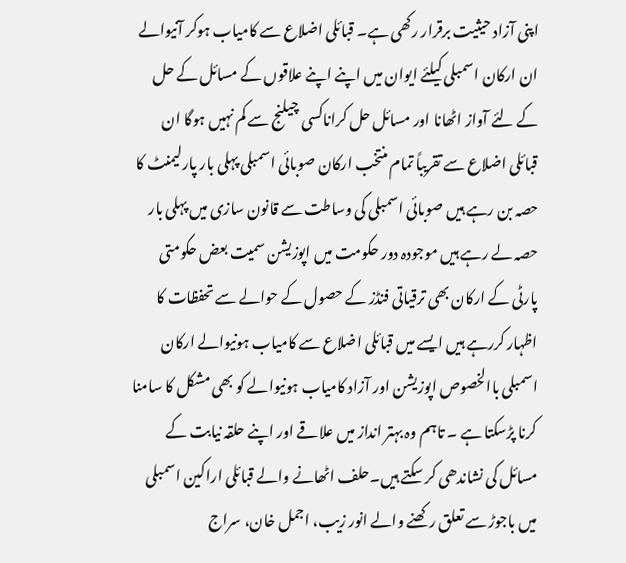اپنی آزاد حیثیت برقرار رکھی ہے۔ قبائلی اضلاع سے کامیاب ہوکر آنیوالے ان ارکان اسمبلی کیلئے ایوان میں اپنے اپنے علاقوں کے مسائل کے حل کے لئے آواز اٹھانا اور مسائل حل کراناکسی چیلنج سے کم نہیں ہوگا ان قبائلی اضلاع سے تقریباً تمام منتخب ارکان صوبائی اسمبلی پہلی بار پارلیمنٹ کا حصہ بن رہے ہیں صوبائی اسمبلی کی وساطت سے قانون سازی میں پہلی بار حصہ لے رہے ہیں موجودہ دور حکومت میں اپوزیشن سمیت بعض حکومتی پارٹی کے ارکان بھی ترقیاتی فنڈز کے حصول کے حوالے سے تحفظات کا اظہار کررہے ہیں ایسے میں قبائلی اضلاع سے کامیاب ہونیوالے ارکان اسمبلی باالخصوص اپوزیشن اور آزاد کامیاب ہونیوالے کو بھی مشکل کا سامنا کرنا پڑسکتا ہے ۔ تاہم وہ بہتر انداز میں علاقے اور اپنے حلقہ نیابت کے مسائل کی نشاندھی کر سکتے ہیں۔حلف اٹھانے والے قبائلی اراکین اسمبلی میں باجوڑ سے تعلق رکھنے والے انور زیب، اجمل خان، سراج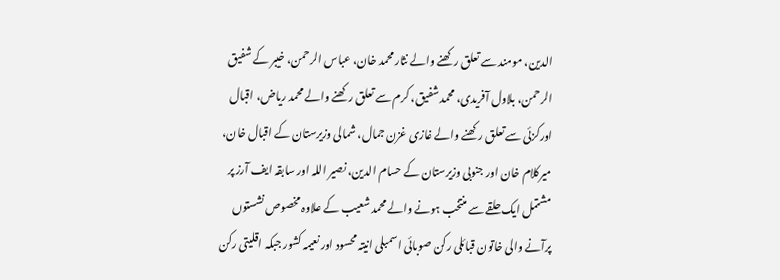الدین، مومند سے تعلق رکھنے والے نثار محمد خان، عباس الرحمن، خیبر کے شفیق الرحمن، بلاول آفریدی، محمد شفیق، کرم سے تعلق رکھنے والے محمد ریاض، اقبال اورکزئی سے تعلق رکھنے والے غازی غزن جمال، شمالی وزیرستان کے اقبال خان، میرکلام خان اور جنوبی وزیرستان کے حسام الدین، نصیر اللہ اور سابقہ ایف آرز پر مشتمل ایک حلقے سے منتخب ہونے والے محمد شعیب کے علاوہ مخصوص نشستوں پرآنے والی خاتون قبائلی رکن صوبائی اسمبلی انیتہ محسود اور نعیمہ کشور جبکہ اقلیتی رکن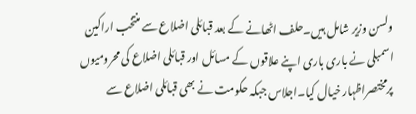ولسن وزیر شامل ہیں۔حلف اٹھانے کے بعد قبائلی اضلاع سے منتخب اراکین اسمبلی نے باری باری اپنے علاقوں کے مسائل اور قبائلی اضلاع کی محرومیوں پرمختصراظہار خیال کیا۔اجلاس جبکہ حکومت نے بھی قبائلی اضلاع سے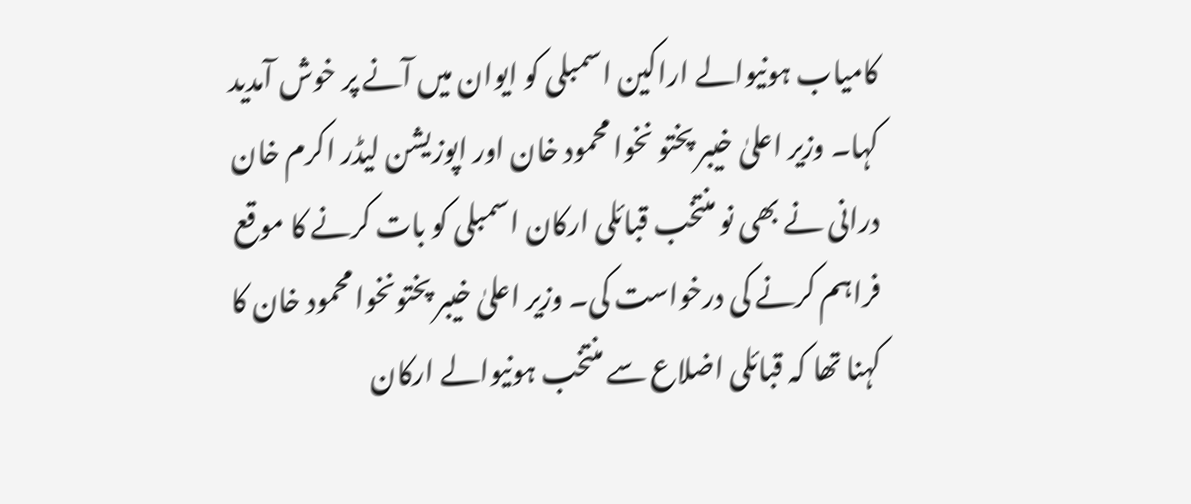کامیاب ہونیوالے اراکین اسمبلی کو ایوان میں آنے پر خوش آمدید کہا۔ وزیر اعلیٰ خیبر پختو نخوا محمود خان اور اپوزیشن لیڈر اکرم خان درانی نے بھی نو منتخب قبائلی ارکان اسمبلی کو بات کرنے کا موقع فراہم کرنے کی درخواست کی۔ وزیر اعلیٰ خیبر پختونخوا محمود خان کا کہنا تھا کہ قبائلی اضلاع سے منتخب ہونیوالے ارکان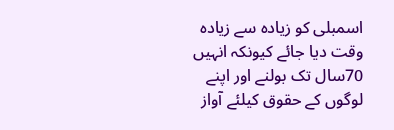اسمبلی کو زیادہ سے زیادہ وقت دیا جائے کیونکہ انہیں 70سال تک بولنے اور اپنے لوگوں کے حقوق کیلئے آواز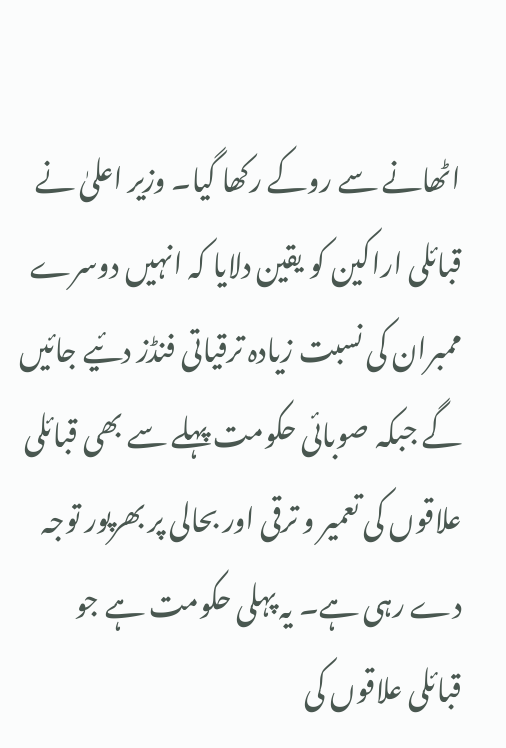اٹھانے سے روکے رکھا گیا۔ وزیر اعلیٰ نے قبائلی اراکین کو یقین دلایا کہ انہیں دوسرے ممبران کی نسبت زیادہ ترقیاتی فنڈز دئیے جائیں گے جبکہ صوبائی حکومت پہلے سے بھی قبائلی علاقوں کی تعمیر و ترقی اور بحالی پر بھرپور توجہ دے رہی ہے۔ یہ پہلی حکومت ہے جو قبائلی علاقوں کی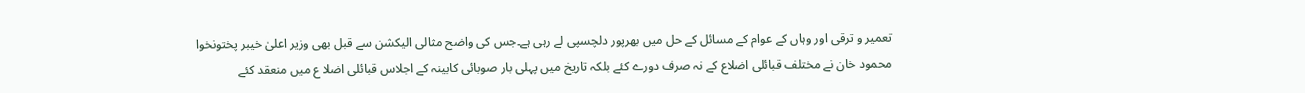تعمیر و ترقی اور وہاں کے عوام کے مسائل کے حل میں بھرپور دلچسپی لے رہی ہے۔جس کی واضح مثالی الیکشن سے قبل بھی وزیر اعلیٰ خیبر پختونخوا محمود خان نے مختلف قبائلی اضلاع کے نہ صرف دورے کئے بلکہ تاریخ میں پہلی بار صوبائی کابینہ کے اجلاس قبائلی اضلا ع میں منعقد کئے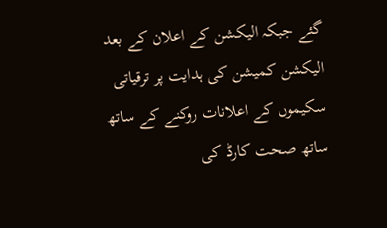گئے جبکہ الیکشن کے اعلان کے بعد الیکشن کمیشن کی ہدایت پر ترقیاتی سکیموں کے اعلانات روکنے کے ساتھ ساتھ صحت کارڈ کی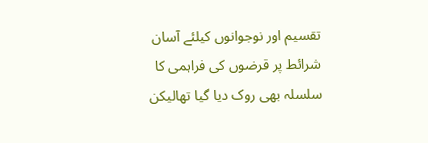تقسیم اور نوجوانوں کیلئے آسان شرائط پر قرضوں کی فراہمی کا سلسلہ بھی روک دیا گیا تھالیکن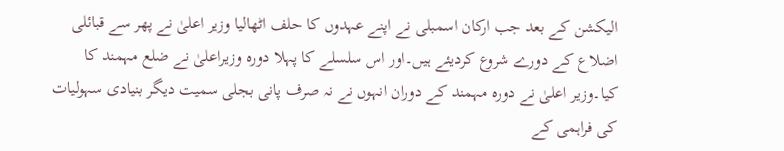الیکشن کے بعد جب ارکان اسمبلی نے اپنے عہدوں کا حلف اٹھالیا وزیر اعلیٰ نے پھر سے قبائلی اضلاع کے دورے شروع کردیئے ہیں۔اور اس سلسلے کا پہلا دورہ وزیراعلیٰ نے ضلع مہمند کا کیا۔وزیر اعلیٰ نے دورہ مہمند کے دوران انہوں نے نہ صرف پانی بجلی سمیت دیگر بنیادی سہولیات کی فراہمی کے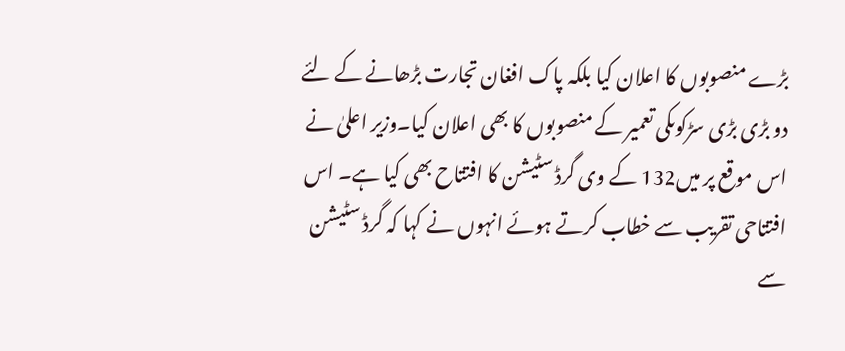بڑے منصوبوں کا اعلان کیا بلکہ پاک افغان تجارت بڑھانے کے لئے دو بڑی بڑی سڑکوںکی تعمیر کے منصوبوں کا بھی اعلان کیا۔وزیر اعلیٰ نے اس موقع پر میں132 کے وی گرڈ سٹیشن کا افتتاح بھی کیا ہے۔ اس افتتاحی تقریب سے خطاب کرتے ہوئے انہوں نے کہا کہ گرڈ سٹیشن سے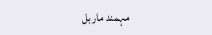مہمند ماربل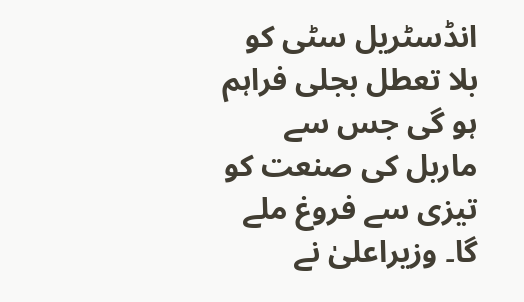انڈسٹریل سٹی کو بلا تعطل بجلی فراہم ہو گی جس سے ماربل کی صنعت کو تیزی سے فروغ ملے گا۔ وزیراعلیٰ نے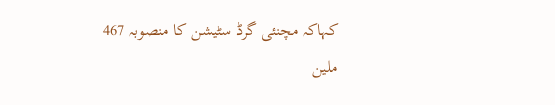کہاکہ مچنئی گرڈ سٹیشن کا منصوبہ 467 ملین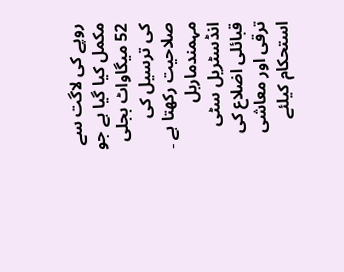روپے کی لاگت سے مکمل کیا گیا ہے جو 52 میگاواٹ بجلی کی ترسیل کی صلاحیت رکھتا ہے ۔ مہمندماربل انڈسٹریل سٹی قبائلی اضلاع کی ترقی اور معاشی استحکام کیلئے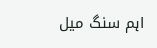اہم سنگ میل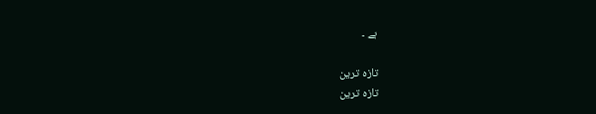ہے ۔

تازہ ترین
تازہ ترین